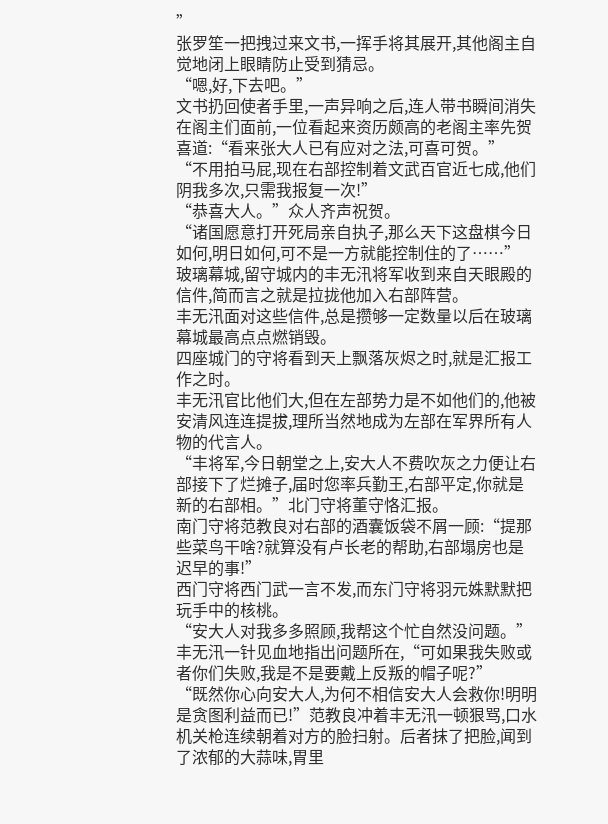”
张罗笙一把拽过来文书,一挥手将其展开,其他阁主自觉地闭上眼睛防止受到猜忌。
“嗯,好,下去吧。”
文书扔回使者手里,一声异响之后,连人带书瞬间消失在阁主们面前,一位看起来资历颇高的老阁主率先贺喜道:“看来张大人已有应对之法,可喜可贺。”
“不用拍马屁,现在右部控制着文武百官近七成,他们阴我多次,只需我报复一次!”
“恭喜大人。”众人齐声祝贺。
“诸国愿意打开死局亲自执子,那么天下这盘棋今日如何,明日如何,可不是一方就能控制住的了……”
玻璃幕城,留守城内的丰无汛将军收到来自天眼殿的信件,简而言之就是拉拢他加入右部阵营。
丰无汛面对这些信件,总是攒够一定数量以后在玻璃幕城最高点点燃销毁。
四座城门的守将看到天上飘落灰烬之时,就是汇报工作之时。
丰无汛官比他们大,但在左部势力是不如他们的,他被安清风连连提拔,理所当然地成为左部在军界所有人物的代言人。
“丰将军,今日朝堂之上,安大人不费吹灰之力便让右部接下了烂摊子,届时您率兵勤王,右部平定,你就是新的右部相。”北门守将董守恪汇报。
南门守将范教良对右部的酒囊饭袋不屑一顾:“提那些菜鸟干啥?就算没有卢长老的帮助,右部塌房也是迟早的事!”
西门守将西门武一言不发,而东门守将羽元姝默默把玩手中的核桃。
“安大人对我多多照顾,我帮这个忙自然没问题。”丰无汛一针见血地指出问题所在,“可如果我失败或者你们失败,我是不是要戴上反叛的帽子呢?”
“既然你心向安大人,为何不相信安大人会救你!明明是贪图利益而已!”范教良冲着丰无汛一顿狠骂,口水机关枪连续朝着对方的脸扫射。后者抹了把脸,闻到了浓郁的大蒜味,胃里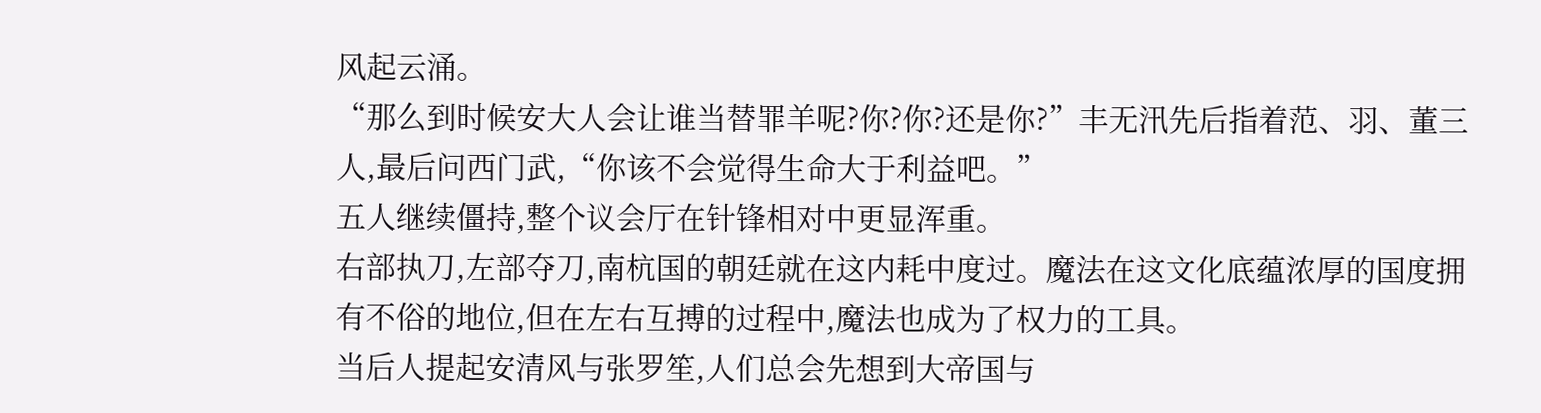风起云涌。
“那么到时候安大人会让谁当替罪羊呢?你?你?还是你?”丰无汛先后指着范、羽、董三人,最后问西门武,“你该不会觉得生命大于利益吧。”
五人继续僵持,整个议会厅在针锋相对中更显浑重。
右部执刀,左部夺刀,南杭国的朝廷就在这内耗中度过。魔法在这文化底蕴浓厚的国度拥有不俗的地位,但在左右互搏的过程中,魔法也成为了权力的工具。
当后人提起安清风与张罗笙,人们总会先想到大帝国与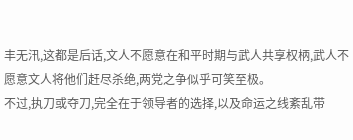丰无汛,这都是后话,文人不愿意在和平时期与武人共享权柄,武人不愿意文人将他们赶尽杀绝,两党之争似乎可笑至极。
不过,执刀或夺刀,完全在于领导者的选择,以及命运之线紊乱带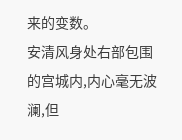来的变数。
安清风身处右部包围的宫城内,内心毫无波澜,但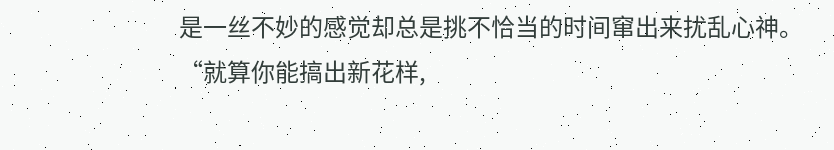是一丝不妙的感觉却总是挑不恰当的时间窜出来扰乱心神。
“就算你能搞出新花样,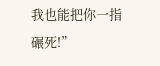我也能把你一指碾死!”